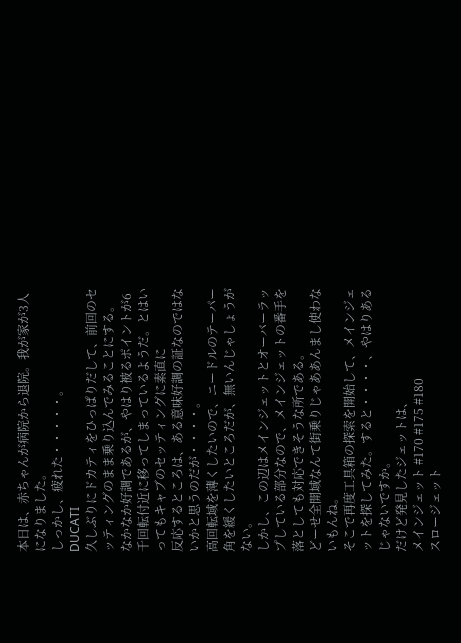本日は、赤ちゃんが病院から退院。我が家が3人になりました。
しっかし、疲れた・・・・・。
DUCATI
久しぶりにドカティをひっぱりだして、前回のセッティングのまま乗り込んでみることにする。
なかなか好調であるが、やはり被るポイントが6千回転付近に移ってしまっているようだ。とはいってもキャブのセッティングに素直に
反応するところは、ある意味好調の証なのではないかと思うのだが・・・・。
高回転域を薄くしたいので、ニードルのテーパー角を緩くしたいところだが、無いんじゃしょうがない。
しかし、この辺はメインジェットとオーバーラップしている部分なので、メインジェットの番手を落としても対応できそうな所である。
どーせ全開域なんて街乗りじゃああんまし使わないもんね。
そこで再度工具箱の探索を開始して、メインジェットを探してみた。すると・・・・、やはりあるじゃないですか。
だけど発見したジェットは、
メインジェット #170 #175 #180
スロージェット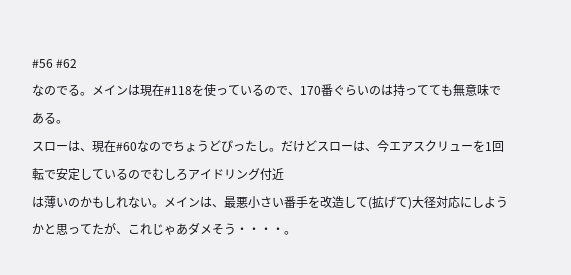#56 #62
なのでる。メインは現在#118を使っているので、170番ぐらいのは持ってても無意味である。
スローは、現在#60なのでちょうどぴったし。だけどスローは、今エアスクリューを1回転で安定しているのでむしろアイドリング付近
は薄いのかもしれない。メインは、最悪小さい番手を改造して(拡げて)大径対応にしようかと思ってたが、これじゃあダメそう・・・・。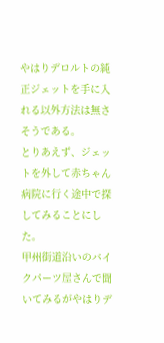やはりデロルトの純正ジェットを手に入れる以外方法は無さそうである。
とりあえず、ジェットを外して赤ちゃん病院に行く途中で探してみることにした。
甲州街道沿いのバイクパーツ屋さんで聞いてみるがやはりデ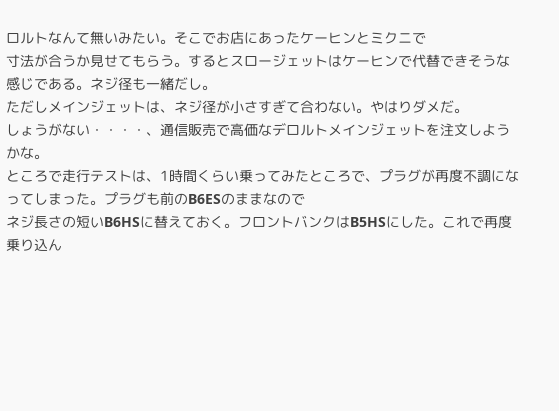ロルトなんて無いみたい。そこでお店にあったケーヒンとミクニで
寸法が合うか見せてもらう。するとスロージェットはケーヒンで代替できそうな感じである。ネジ径も一緒だし。
ただしメインジェットは、ネジ径が小さすぎて合わない。やはりダメだ。
しょうがない・・・・、通信販売で高価なデロルトメインジェットを注文しようかな。
ところで走行テストは、1時間くらい乗ってみたところで、プラグが再度不調になってしまった。プラグも前のB6ESのままなので
ネジ長さの短いB6HSに替えておく。フロントバンクはB5HSにした。これで再度乗り込ん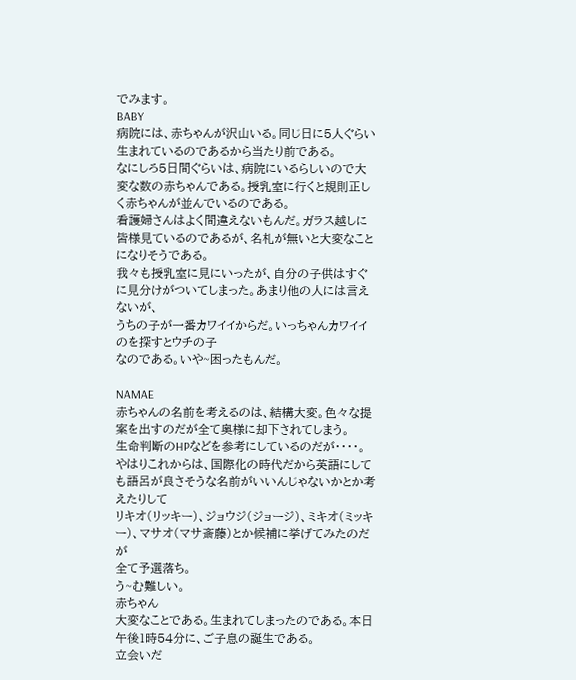でみます。
BABY
病院には、赤ちゃんが沢山いる。同じ日に5人ぐらい生まれているのであるから当たり前である。
なにしろ5日間ぐらいは、病院にいるらしいので大変な数の赤ちゃんである。授乳室に行くと規則正しく赤ちゃんが並んでいるのである。
看護婦さんはよく間違えないもんだ。ガラス越しに皆様見ているのであるが、名札が無いと大変なことになりそうである。
我々も授乳室に見にいったが、自分の子供はすぐに見分けがついてしまった。あまり他の人には言えないが、
うちの子が一番カワイイからだ。いっちゃんカワイイのを探すとウチの子
なのである。いや~困ったもんだ。

NAMAE
赤ちゃんの名前を考えるのは、結構大変。色々な提案を出すのだが全て奥様に却下されてしまう。
生命判断のHPなどを参考にしているのだが・・・・。
やはりこれからは、国際化の時代だから英語にしても語呂が良さそうな名前がいいんじゃないかとか考えたりして
リキオ(リッキー)、ジョウジ(ジョージ)、ミキオ(ミッキー)、マサオ(マサ斎藤)とか候補に挙げてみたのだが
全て予選落ち。
う~む難しい。
赤ちゃん
大変なことである。生まれてしまったのである。本日午後1時54分に、ご子息の誕生である。
立会いだ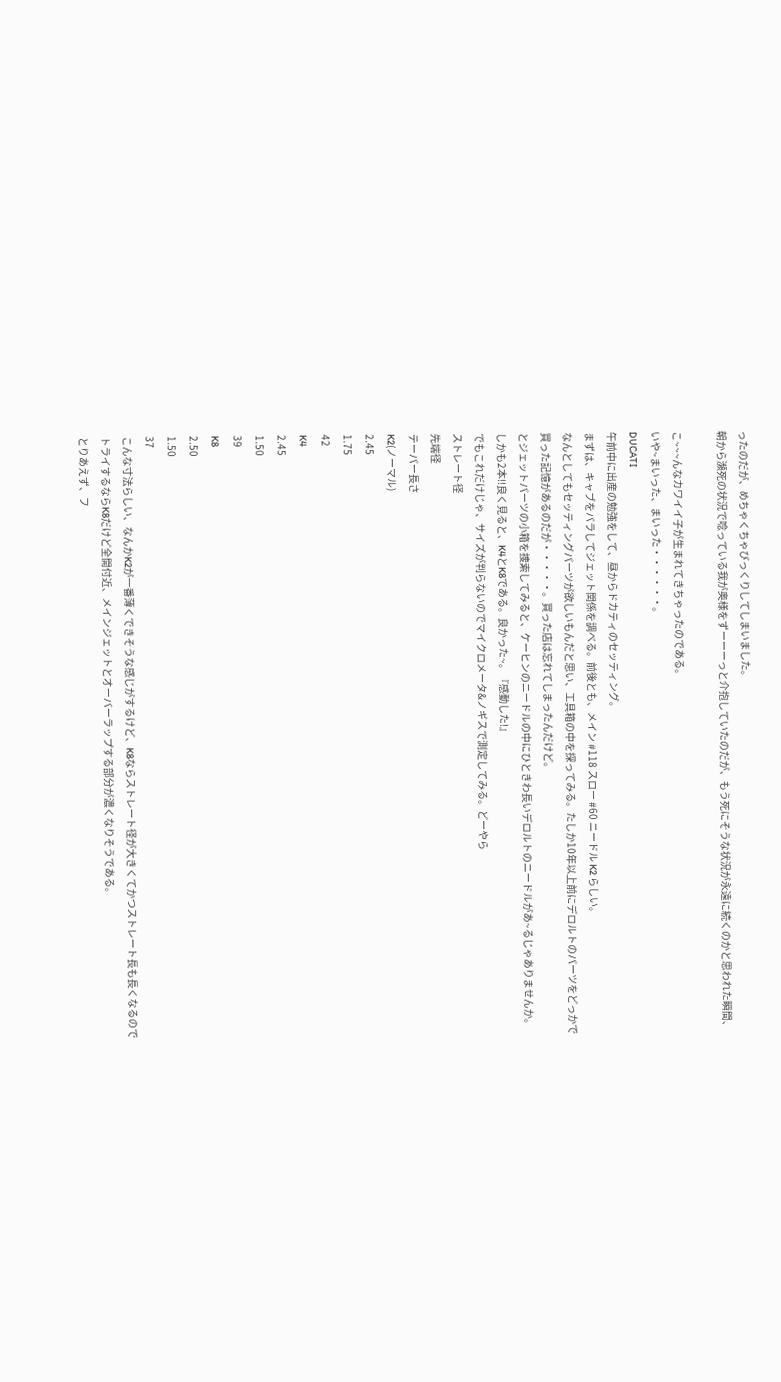ったのだが、めちゃくちゃびっくりしてしまいました。
朝から瀕死の状況で唸っている我が奥様をずーーーっと介抱していたのだが、もう死にそうな状況が永遠に続くのかと思われた瞬間、

こ~~~んなカワイイ子が生まれてきちゃったのである。
いや~まいった、まいった・・・・・・。
DUCATI
午前中に出産の勉強をして、昼からドカティのセッティング。
まずは、キャブをバラしてジェット関係を調べる。前後とも、メイン #118 スロー #60 ニードル K2 らしい。
なんとしてもセッティングパーツが欲しいもんだと思い、工具箱の中を探ってみる。たしか10年以上前にデロルトのパーツをどっかで
買った記憶があるのだが・・・・・。買った店は忘れてしまったんだけど。
とジェットパーツの小箱を捜索してみると、ケーヒンのニードルの中にひときわ長いデロルトのニードルがあ~るじゃありませんか。
しかも2本!!良く見ると、K4とK8である。良かった~。『感動した!』
でもこれだけじゃ、サイズが判らないのでマイクロメータ&ノギスで測定してみる。どーやら
ストレート径
先端径
テーパー長さ
K2(ノーマル)
2.45
1.75
42
K4
2.45
1.50
39
K8
2.50
1.50
37
こんな寸法らしい、なんかK2が一番薄くできそうな感じがするけど、K8ならストレート径が大きくてかつストレート長も長くなるので
トライするならK8だけど全開付近、メインジェットとオーバーラップする部分が濃くなりそうである。
とりあえず、フ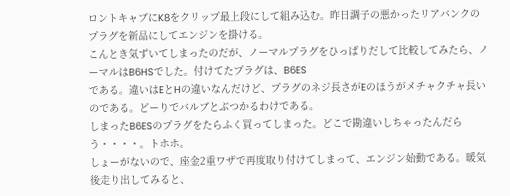ロントキャブにK8をクリップ最上段にして組み込む。昨日調子の悪かったリアバンクのプラグを新品にしてエンジンを掛ける。
こんとき気ずいてしまったのだが、ノーマルプラグをひっぱりだして比較してみたら、ノーマルはB6HSでした。付けてたプラグは、B6ES
である。違いはEとHの違いなんだけど、プラグのネジ長さがEのほうがメチャクチャ長いのである。どーりでバルブとぶつかるわけである。
しまったB6ESのプラグをたらふく買ってしまった。どこで勘違いしちゃったんだらう・・・・。トホホ。
しょーがないので、座金2重ワザで再度取り付けてしまって、エンジン始動である。暖気後走り出してみると、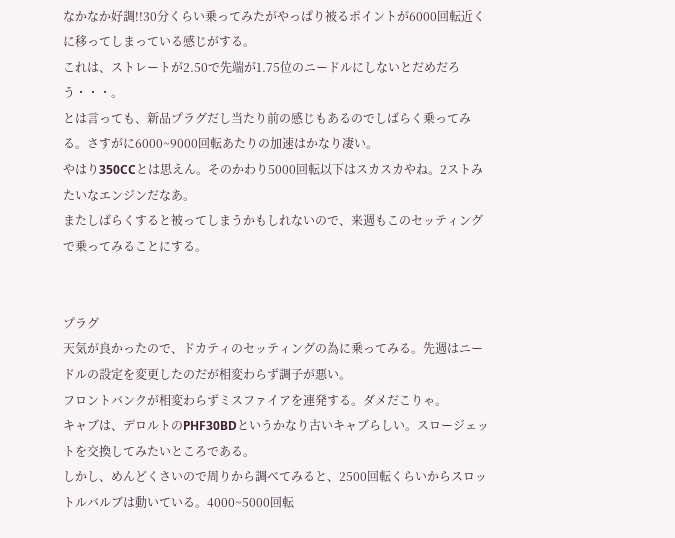なかなか好調!!30分くらい乗ってみたがやっぱり被るポイントが6000回転近くに移ってしまっている感じがする。
これは、ストレートが2.50で先端が1.75位のニードルにしないとだめだろう・・・。
とは言っても、新品プラグだし当たり前の感じもあるのでしばらく乗ってみる。さすがに6000~9000回転あたりの加速はかなり凄い。
やはり350CCとは思えん。そのかわり5000回転以下はスカスカやね。2ストみたいなエンジンだなあ。
またしばらくすると被ってしまうかもしれないので、来週もこのセッティングで乗ってみることにする。


プラグ
天気が良かったので、ドカティのセッティングの為に乗ってみる。先週はニードルの設定を変更したのだが相変わらず調子が悪い。
フロントバンクが相変わらずミスファイアを連発する。ダメだこりゃ。
キャブは、デロルトのPHF30BDというかなり古いキャブらしい。スロージェットを交換してみたいところである。
しかし、めんどくさいので周りから調べてみると、2500回転くらいからスロットルバルブは動いている。4000~5000回転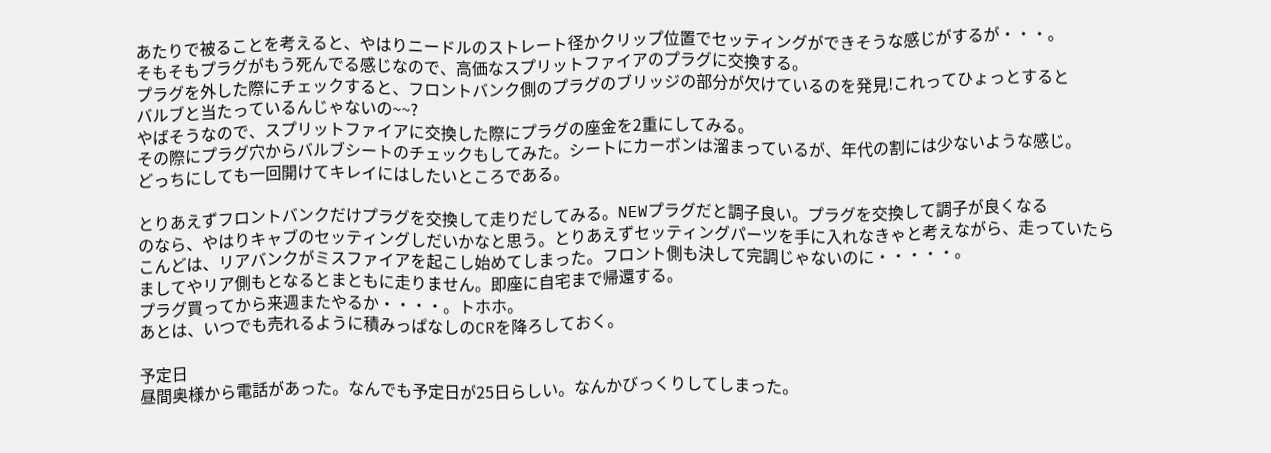あたりで被ることを考えると、やはりニードルのストレート径かクリップ位置でセッティングができそうな感じがするが・・・。
そもそもプラグがもう死んでる感じなので、高価なスプリットファイアのプラグに交換する。
プラグを外した際にチェックすると、フロントバンク側のプラグのブリッジの部分が欠けているのを発見!これってひょっとすると
バルブと当たっているんじゃないの~~?
やばそうなので、スプリットファイアに交換した際にプラグの座金を2重にしてみる。
その際にプラグ穴からバルブシートのチェックもしてみた。シートにカーボンは溜まっているが、年代の割には少ないような感じ。
どっちにしても一回開けてキレイにはしたいところである。

とりあえずフロントバンクだけプラグを交換して走りだしてみる。NEWプラグだと調子良い。プラグを交換して調子が良くなる
のなら、やはりキャブのセッティングしだいかなと思う。とりあえずセッティングパーツを手に入れなきゃと考えながら、走っていたら
こんどは、リアバンクがミスファイアを起こし始めてしまった。フロント側も決して完調じゃないのに・・・・・。
ましてやリア側もとなるとまともに走りません。即座に自宅まで帰還する。
プラグ買ってから来週またやるか・・・・。トホホ。
あとは、いつでも売れるように積みっぱなしのCRを降ろしておく。

予定日
昼間奥様から電話があった。なんでも予定日が25日らしい。なんかびっくりしてしまった。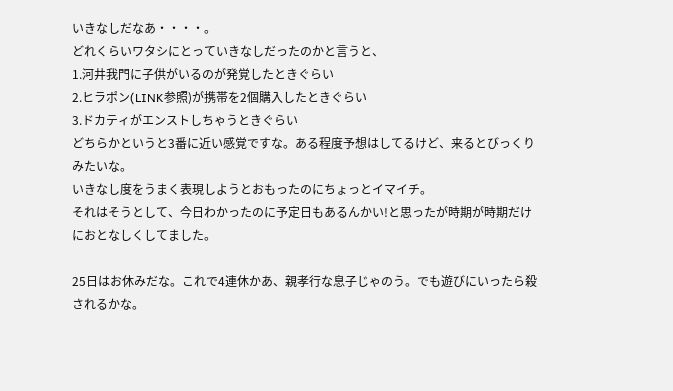いきなしだなあ・・・・。
どれくらいワタシにとっていきなしだったのかと言うと、
1.河井我門に子供がいるのが発覚したときぐらい
2.ヒラポン(LINK参照)が携帯を2個購入したときぐらい
3.ドカティがエンストしちゃうときぐらい
どちらかというと3番に近い感覚ですな。ある程度予想はしてるけど、来るとびっくりみたいな。
いきなし度をうまく表現しようとおもったのにちょっとイマイチ。
それはそうとして、今日わかったのに予定日もあるんかい!と思ったが時期が時期だけにおとなしくしてました。

25日はお休みだな。これで4連休かあ、親孝行な息子じゃのう。でも遊びにいったら殺されるかな。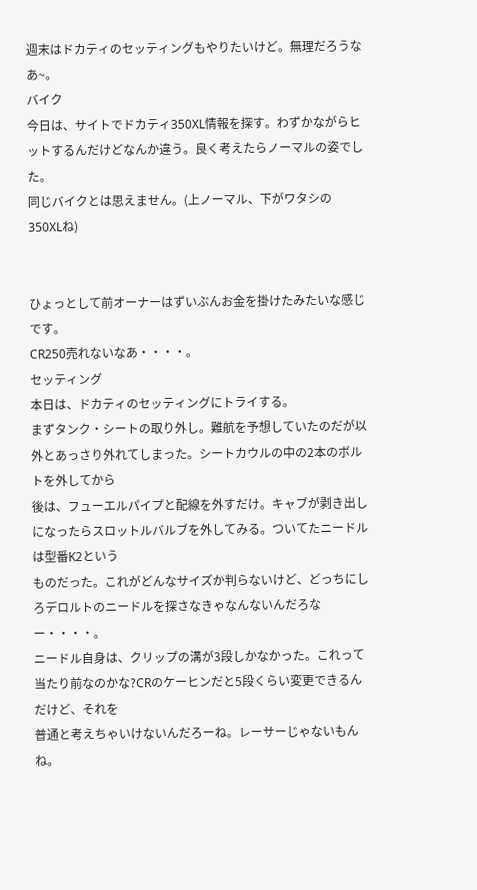週末はドカティのセッティングもやりたいけど。無理だろうなあ~。
バイク
今日は、サイトでドカティ350XL情報を探す。わずかながらヒットするんだけどなんか違う。良く考えたらノーマルの姿でした。
同じバイクとは思えません。(上ノーマル、下がワタシの350XLね)


ひょっとして前オーナーはずいぶんお金を掛けたみたいな感じです。
CR250売れないなあ・・・・。
セッティング
本日は、ドカティのセッティングにトライする。
まずタンク・シートの取り外し。難航を予想していたのだが以外とあっさり外れてしまった。シートカウルの中の2本のボルトを外してから
後は、フューエルパイプと配線を外すだけ。キャブが剥き出しになったらスロットルバルブを外してみる。ついてたニードルは型番K2という
ものだった。これがどんなサイズか判らないけど、どっちにしろデロルトのニードルを探さなきゃなんないんだろなー・・・・。
ニードル自身は、クリップの溝が3段しかなかった。これって当たり前なのかな?CRのケーヒンだと5段くらい変更できるんだけど、それを
普通と考えちゃいけないんだろーね。レーサーじゃないもんね。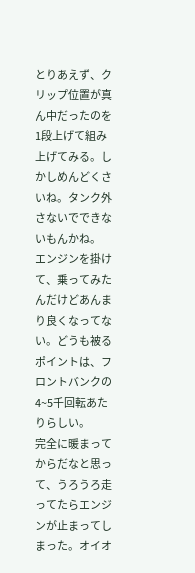とりあえず、クリップ位置が真ん中だったのを1段上げて組み上げてみる。しかしめんどくさいね。タンク外さないでできないもんかね。
エンジンを掛けて、乗ってみたんだけどあんまり良くなってない。どうも被るポイントは、フロントバンクの4~5千回転あたりらしい。
完全に暖まってからだなと思って、うろうろ走ってたらエンジンが止まってしまった。オイオ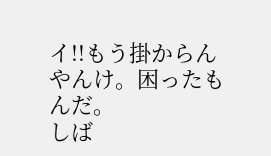イ!!もう掛からんやんけ。困ったもんだ。
しば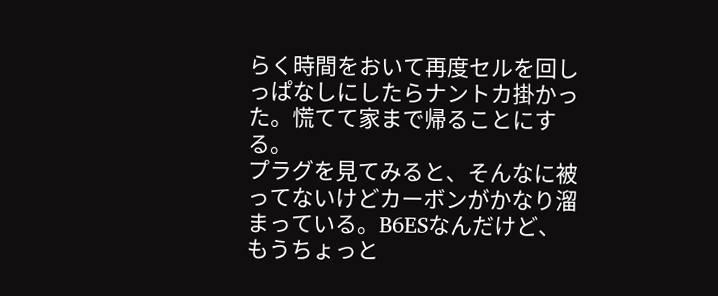らく時間をおいて再度セルを回しっぱなしにしたらナントカ掛かった。慌てて家まで帰ることにする。
プラグを見てみると、そんなに被ってないけどカーボンがかなり溜まっている。B6ESなんだけど、もうちょっと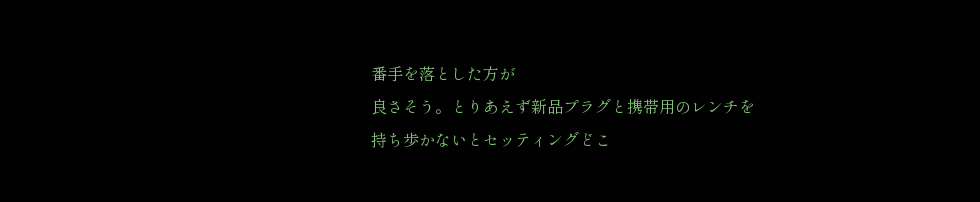番手を落とした方が
良さそう。とりあえず新品プラグと携帯用のレンチを持ち歩かないとセッティングどこ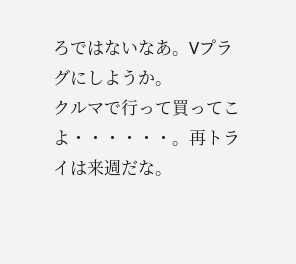ろではないなあ。Vプラグにしようか。
クルマで行って買ってこよ・・・・・・。再トライは来週だな。